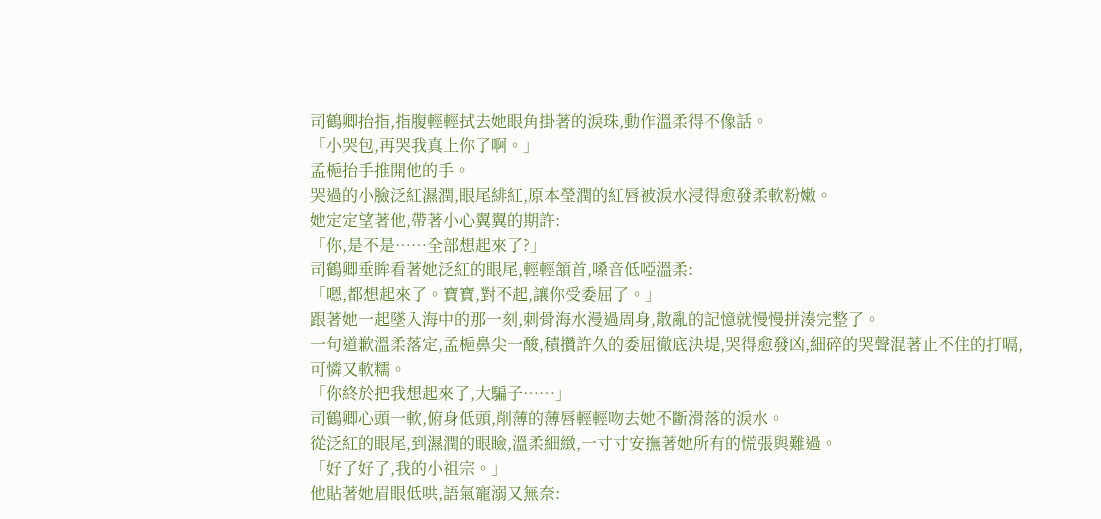司鶴卿抬指,指腹輕輕拭去她眼角掛著的淚珠,動作溫柔得不像話。
「小哭包,再哭我真上你了啊。」
孟梔抬手推開他的手。
哭過的小臉泛紅濕潤,眼尾緋紅,原本瑩潤的紅唇被淚水浸得愈發柔軟粉嫩。
她定定望著他,帶著小心翼翼的期許:
「你,是不是……全部想起來了?」
司鶴卿垂眸看著她泛紅的眼尾,輕輕頷首,嗓音低啞溫柔:
「嗯,都想起來了。寶寶,對不起,讓你受委屈了。」
跟著她一起墜入海中的那一刻,刺骨海水漫過周身,散亂的記憶就慢慢拼湊完整了。
一句道歉溫柔落定,孟梔鼻尖一酸,積攢許久的委屈徹底決堤,哭得愈發凶,細碎的哭聲混著止不住的打嗝,可憐又軟糯。
「你終於把我想起來了,大騙子……」
司鶴卿心頭一軟,俯身低頭,削薄的薄唇輕輕吻去她不斷滑落的淚水。
從泛紅的眼尾,到濕潤的眼瞼,溫柔細緻,一寸寸安撫著她所有的慌張與難過。
「好了好了,我的小祖宗。」
他貼著她眉眼低哄,語氣寵溺又無奈: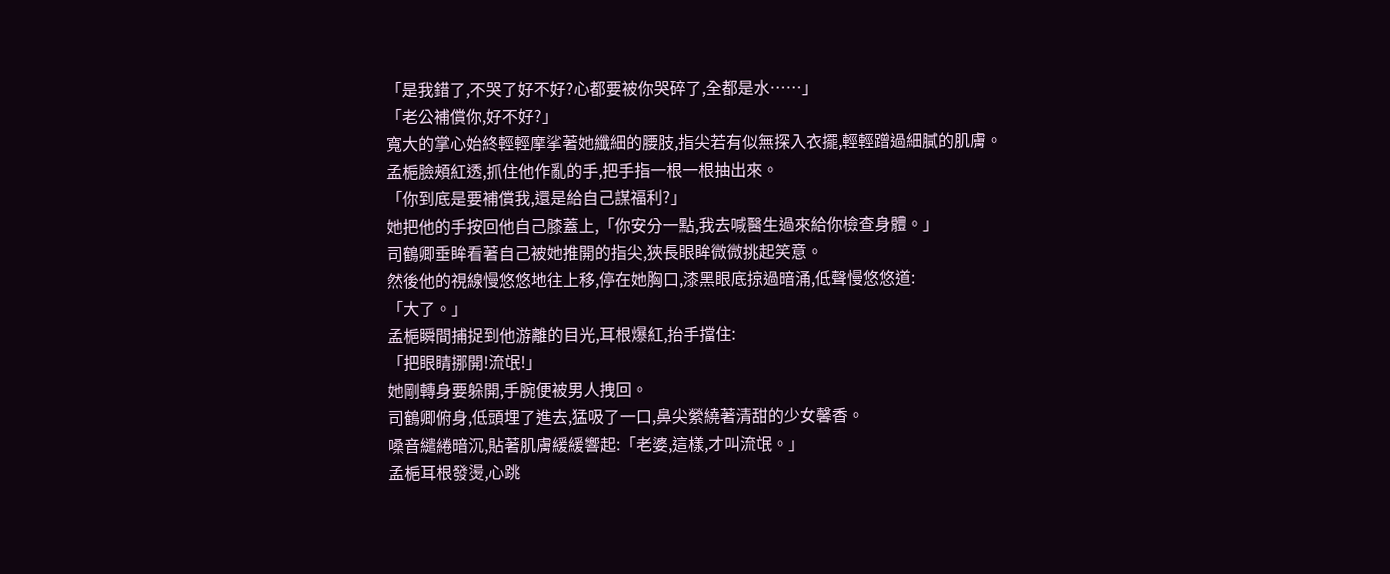「是我錯了,不哭了好不好?心都要被你哭碎了,全都是水……」
「老公補償你,好不好?」
寬大的掌心始終輕輕摩挲著她纖細的腰肢,指尖若有似無探入衣擺,輕輕蹭過細膩的肌膚。
孟梔臉頰紅透,抓住他作亂的手,把手指一根一根抽出來。
「你到底是要補償我,還是給自己謀福利?」
她把他的手按回他自己膝蓋上,「你安分一點,我去喊醫生過來給你檢查身體。」
司鶴卿垂眸看著自己被她推開的指尖,狹長眼眸微微挑起笑意。
然後他的視線慢悠悠地往上移,停在她胸口,漆黑眼底掠過暗涌,低聲慢悠悠道:
「大了。」
孟梔瞬間捕捉到他游離的目光,耳根爆紅,抬手擋住:
「把眼睛挪開!流氓!」
她剛轉身要躲開,手腕便被男人拽回。
司鶴卿俯身,低頭埋了進去,猛吸了一口,鼻尖縈繞著清甜的少女馨香。
嗓音繾綣暗沉,貼著肌膚緩緩響起:「老婆,這樣,才叫流氓。」
孟梔耳根發燙,心跳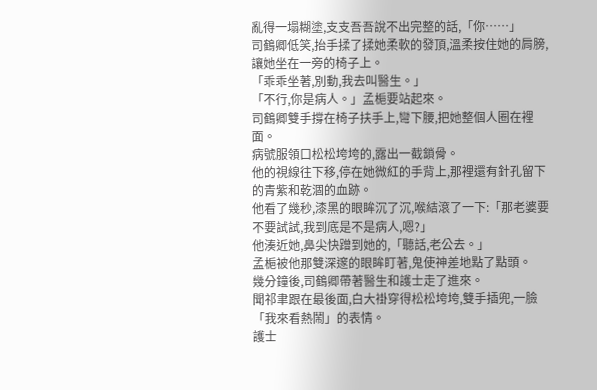亂得一塌糊塗,支支吾吾說不出完整的話,「你……」
司鶴卿低笑,抬手揉了揉她柔軟的發頂,溫柔按住她的肩膀,讓她坐在一旁的椅子上。
「乖乖坐著,別動,我去叫醫生。」
「不行,你是病人。」孟梔要站起來。
司鶴卿雙手撐在椅子扶手上,彎下腰,把她整個人圈在裡面。
病號服領口松松垮垮的,露出一截鎖骨。
他的視線往下移,停在她微紅的手背上,那裡還有針孔留下的青紫和乾涸的血跡。
他看了幾秒,漆黑的眼眸沉了沉,喉結滾了一下:「那老婆要不要試試,我到底是不是病人,嗯?」
他湊近她,鼻尖快蹭到她的,「聽話,老公去。」
孟梔被他那雙深邃的眼眸盯著,鬼使神差地點了點頭。
幾分鐘後,司鶴卿帶著醫生和護士走了進來。
聞祁聿跟在最後面,白大褂穿得松松垮垮,雙手插兜,一臉「我來看熱鬧」的表情。
護士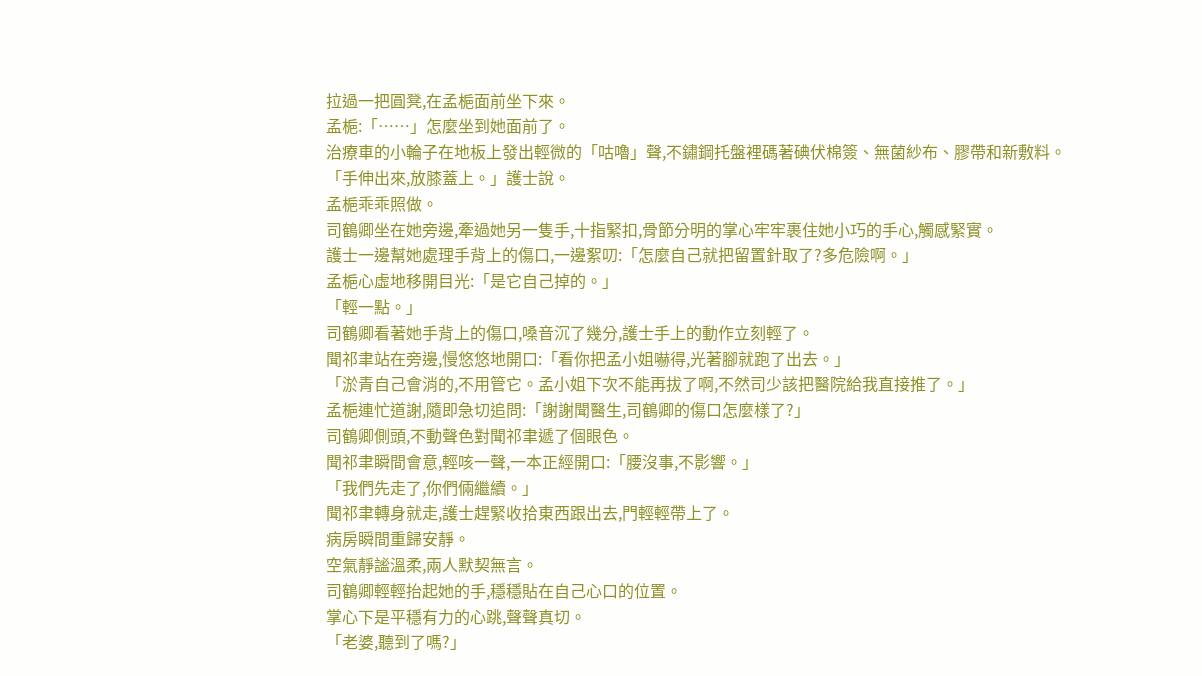拉過一把圓凳,在孟梔面前坐下來。
孟梔:「……」怎麼坐到她面前了。
治療車的小輪子在地板上發出輕微的「咕嚕」聲,不鏽鋼托盤裡碼著碘伏棉簽、無菌紗布、膠帶和新敷料。
「手伸出來,放膝蓋上。」護士說。
孟梔乖乖照做。
司鶴卿坐在她旁邊,牽過她另一隻手,十指緊扣,骨節分明的掌心牢牢裹住她小巧的手心,觸感緊實。
護士一邊幫她處理手背上的傷口,一邊絮叨:「怎麼自己就把留置針取了?多危險啊。」
孟梔心虛地移開目光:「是它自己掉的。」
「輕一點。」
司鶴卿看著她手背上的傷口,嗓音沉了幾分,護士手上的動作立刻輕了。
聞祁聿站在旁邊,慢悠悠地開口:「看你把孟小姐嚇得,光著腳就跑了出去。」
「淤青自己會消的,不用管它。孟小姐下次不能再拔了啊,不然司少該把醫院給我直接推了。」
孟梔連忙道謝,隨即急切追問:「謝謝聞醫生,司鶴卿的傷口怎麼樣了?」
司鶴卿側頭,不動聲色對聞祁聿遞了個眼色。
聞祁聿瞬間會意,輕咳一聲,一本正經開口:「腰沒事,不影響。」
「我們先走了,你們倆繼續。」
聞祁聿轉身就走,護士趕緊收拾東西跟出去,門輕輕帶上了。
病房瞬間重歸安靜。
空氣靜謐溫柔,兩人默契無言。
司鶴卿輕輕抬起她的手,穩穩貼在自己心口的位置。
掌心下是平穩有力的心跳,聲聲真切。
「老婆,聽到了嗎?」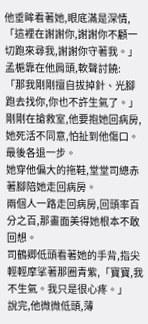他垂眸看著她,眼底滿是深情,「這裡在謝謝你,謝謝你不顧一切跑來尋我,謝謝你守著我。」
孟梔靠在他肩頭,軟聲討饒:
「那我剛剛擅自拔掉針、光腳跑去找你,你也不許生氣了。」
剛剛在搶救室,他要抱她回病房,她死活不同意,怕扯到他傷口。
最後各退一步。
她穿他偏大的拖鞋,堂堂司總赤著腳陪她走回病房。
兩個人一路走回病房,回頭率百分之百,那畫面美得她根本不敢回想。
司鶴卿低頭看著她的手背,指尖輕輕摩挲著那圈青紫,「寶寶,我不生氣。我只是很心疼。」
說完,他微微低頭,薄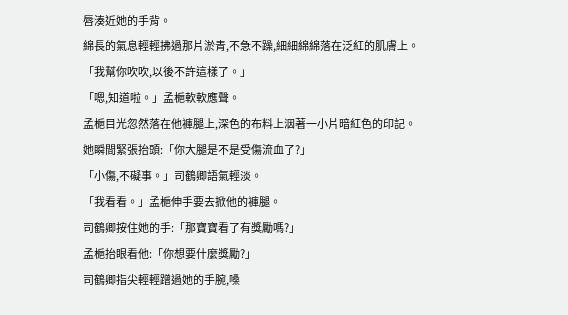唇湊近她的手背。
綿長的氣息輕輕拂過那片淤青,不急不躁,細細綿綿落在泛紅的肌膚上。
「我幫你吹吹,以後不許這樣了。」
「嗯,知道啦。」孟梔軟軟應聲。
孟梔目光忽然落在他褲腿上,深色的布料上洇著一小片暗紅色的印記。
她瞬間緊張抬頭:「你大腿是不是受傷流血了?」
「小傷,不礙事。」司鶴卿語氣輕淡。
「我看看。」孟梔伸手要去掀他的褲腿。
司鶴卿按住她的手:「那寶寶看了有獎勵嗎?」
孟梔抬眼看他:「你想要什麼獎勵?」
司鶴卿指尖輕輕蹭過她的手腕,嗓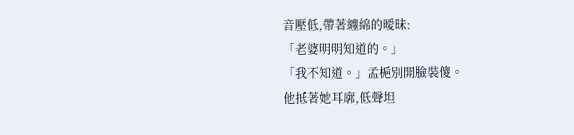音壓低,帶著纏綿的曖昧:
「老婆明明知道的。」
「我不知道。」孟梔別開臉裝傻。
他抵著她耳廓,低聲坦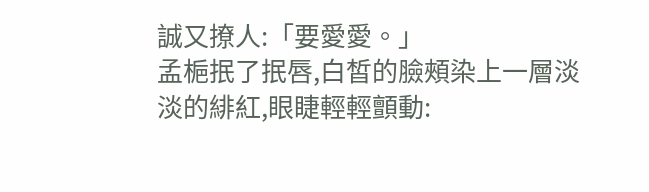誠又撩人:「要愛愛。」
孟梔抿了抿唇,白皙的臉頰染上一層淡淡的緋紅,眼睫輕輕顫動: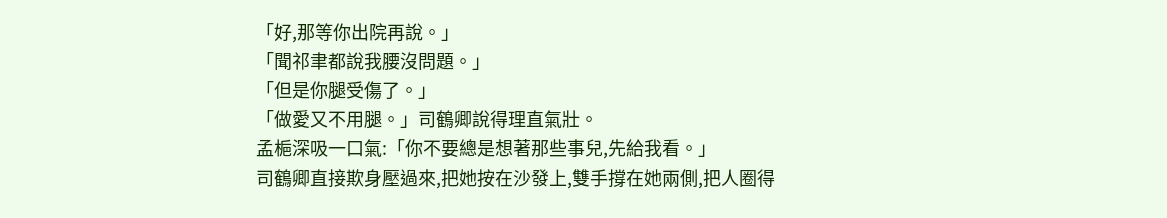「好,那等你出院再說。」
「聞祁聿都說我腰沒問題。」
「但是你腿受傷了。」
「做愛又不用腿。」司鶴卿說得理直氣壯。
孟梔深吸一口氣:「你不要總是想著那些事兒,先給我看。」
司鶴卿直接欺身壓過來,把她按在沙發上,雙手撐在她兩側,把人圈得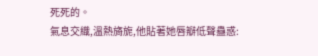死死的。
氣息交織,溫熱旖旎,他貼著她唇瓣低聲蠱惑: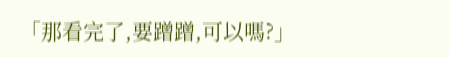「那看完了,要蹭蹭,可以嗎?」